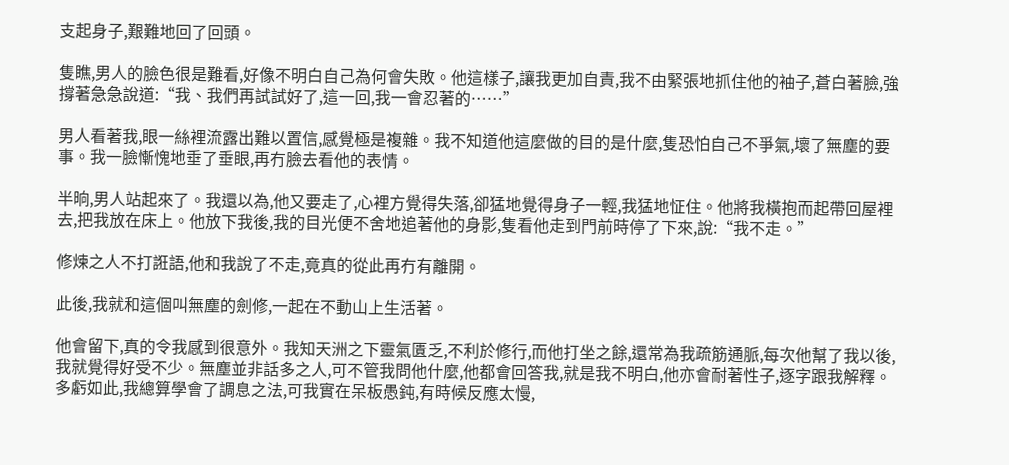支起身子,艱難地回了回頭。

隻瞧,男人的臉色很是難看,好像不明白自己為何會失敗。他這樣子,讓我更加自責,我不由緊張地抓住他的袖子,蒼白著臉,強撐著急急說道:“我、我們再試試好了,這一回,我一會忍著的……”

男人看著我,眼一絲裡流露出難以置信,感覺極是複雜。我不知道他這麼做的目的是什麼,隻恐怕自己不爭氣,壞了無塵的要事。我一臉慚愧地垂了垂眼,再冇臉去看他的表情。

半晌,男人站起來了。我還以為,他又要走了,心裡方覺得失落,卻猛地覺得身子一輕,我猛地怔住。他將我橫抱而起帶回屋裡去,把我放在床上。他放下我後,我的目光便不舍地追著他的身影,隻看他走到門前時停了下來,說:“我不走。”

修煉之人不打誑語,他和我說了不走,竟真的從此再冇有離開。

此後,我就和這個叫無塵的劍修,一起在不動山上生活著。

他會留下,真的令我感到很意外。我知天洲之下靈氣匱乏,不利於修行,而他打坐之餘,還常為我疏筋通脈,每次他幫了我以後,我就覺得好受不少。無塵並非話多之人,可不管我問他什麼,他都會回答我,就是我不明白,他亦會耐著性子,逐字跟我解釋。多虧如此,我總算學會了調息之法,可我實在呆板愚鈍,有時候反應太慢,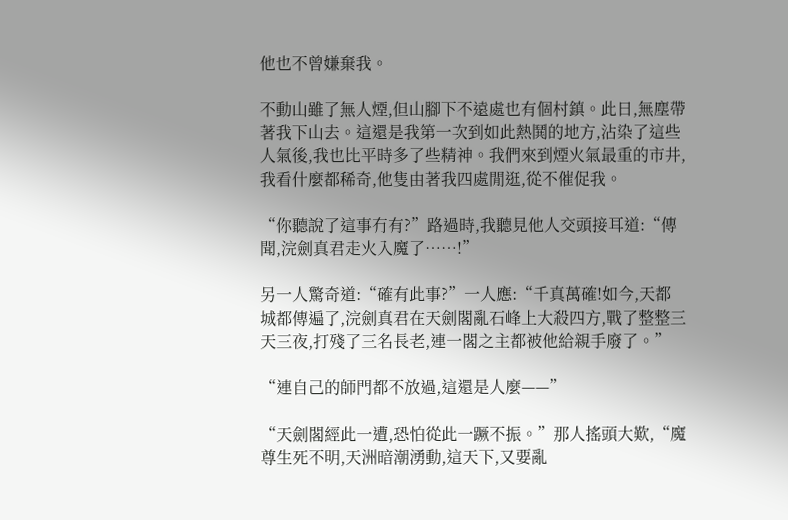他也不曾嫌棄我。

不動山雖了無人煙,但山腳下不遠處也有個村鎮。此日,無塵帶著我下山去。這還是我第一次到如此熱鬨的地方,沾染了這些人氣後,我也比平時多了些精神。我們來到煙火氣最重的市井,我看什麼都稀奇,他隻由著我四處閒逛,從不催促我。

“你聽說了這事冇有?”路過時,我聽見他人交頭接耳道:“傳聞,浣劍真君走火入魔了……!”

另一人驚奇道:“確有此事?”一人應:“千真萬確!如今,天都城都傳遍了,浣劍真君在天劍閣亂石峰上大殺四方,戰了整整三天三夜,打殘了三名長老,連一閣之主都被他給親手廢了。”

“連自己的師門都不放過,這還是人麼——”

“天劍閣經此一遭,恐怕從此一蹶不振。”那人搖頭大歎,“魔尊生死不明,天洲暗潮湧動,這天下,又要亂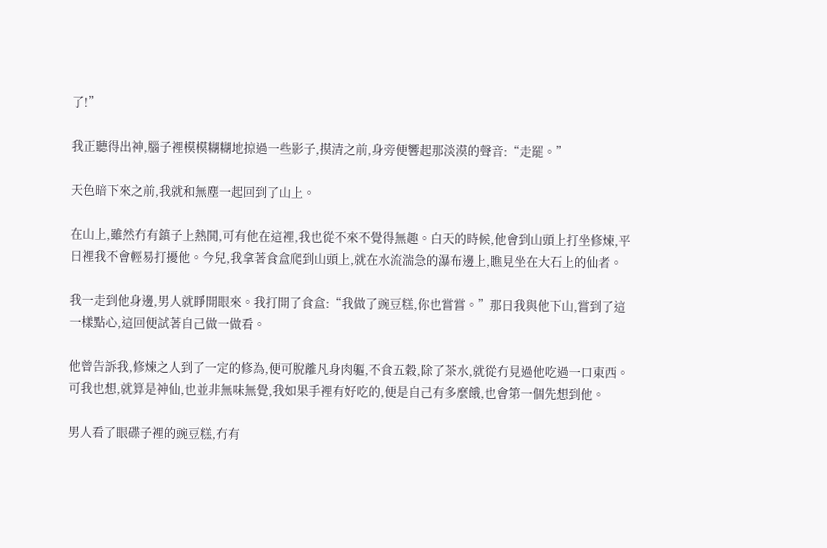了!”

我正聽得出神,腦子裡模模糊糊地掠過一些影子,摸清之前,身旁便響起那淡漠的聲音:“走罷。”

天色暗下來之前,我就和無塵一起回到了山上。

在山上,雖然冇有鎮子上熱鬨,可有他在這裡,我也從不來不覺得無趣。白天的時候,他會到山頭上打坐修煉,平日裡我不會輕易打擾他。今兒,我拿著食盒爬到山頭上,就在水流湍急的瀑布邊上,瞧見坐在大石上的仙者。

我一走到他身邊,男人就睜開眼來。我打開了食盒:“我做了豌豆糕,你也嘗嘗。”那日我與他下山,嘗到了這一樣點心,這回便試著自己做一做看。

他曾告訴我,修煉之人到了一定的修為,便可脫離凡身肉軀,不食五穀,除了茶水,就從冇見過他吃過一口東西。可我也想,就算是神仙,也並非無味無覺,我如果手裡有好吃的,便是自己有多麼餓,也會第一個先想到他。

男人看了眼碟子裡的豌豆糕,冇有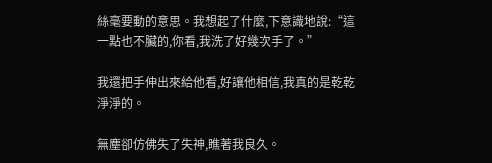絲毫要動的意思。我想起了什麼,下意識地說:“這一點也不臟的,你看,我洗了好幾次手了。”

我還把手伸出來給他看,好讓他相信,我真的是乾乾淨淨的。

無塵卻仿佛失了失神,瞧著我良久。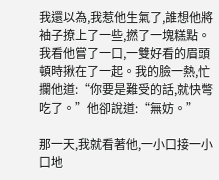我還以為,我惹他生氣了,誰想他將袖子撩上了一些,撚了一塊糕點。我看他嘗了一口,一雙好看的眉頭頓時揪在了一起。我的臉一熱,忙攔他道:“你要是難受的話,就快彆吃了。”他卻說道:“無妨。”

那一天,我就看著他,一小口接一小口地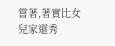嘗著,著實比女兒家還秀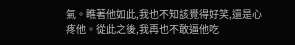氣。瞧著他如此,我也不知該覺得好笑,還是心疼他。從此之後,我再也不敢逼他吃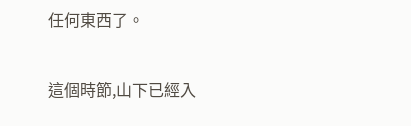任何東西了。

這個時節,山下已經入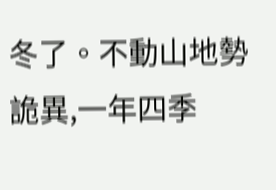冬了。不動山地勢詭異,一年四季